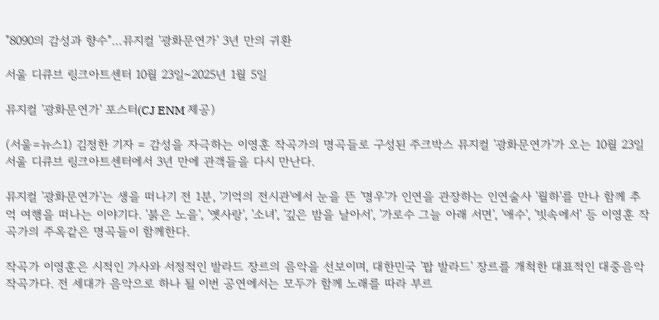"8090의 감성과 향수"…뮤지컬 '광화문연가' 3년 만의 귀환

서울 디큐브 링크아트센터 10월 23일~2025년 1월 5일

뮤지컬 '광화문연가' 포스터(CJ ENM 제공)

(서울=뉴스1) 김정한 기자 = 감성을 자극하는 이영훈 작곡가의 명곡들로 구성된 주크박스 뮤지컬 '광화문연가'가 오는 10월 23일 서울 디큐브 링크아트센터에서 3년 만에 관객들을 다시 만난다.

뮤지컬 '광화문연가'는 생을 떠나기 전 1분, '기억의 전시관'에서 눈을 뜬 '명우'가 인연을 관장하는 인연술사 '월하'를 만나 함께 추억 여행을 떠나는 이야기다. '붉은 노을', '옛사랑', '소녀', '깊은 밤을 날아서', '가로수 그늘 아래 서면', '애수', '빗속에서' 등 이영훈 작곡가의 주옥같은 명곡들이 함께한다.

작곡가 이영훈은 시적인 가사와 서정적인 발라드 장르의 음악을 선보이며, 대한민국 '팝 발라드' 장르를 개척한 대표적인 대중음악 작곡가다. 전 세대가 음악으로 하나 될 이번 공연에서는 모두가 함께 노래를 따라 부르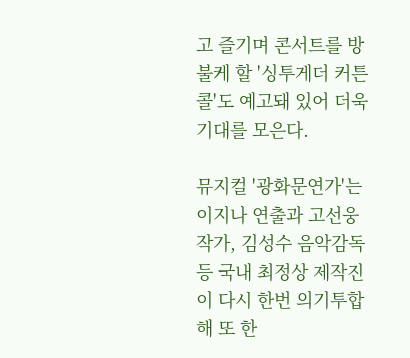고 즐기며 콘서트를 방불케 할 '싱투게더 커튼콜'도 예고돼 있어 더욱 기대를 모은다.

뮤지컬 '광화문연가'는 이지나 연출과 고선웅 작가, 김성수 음악감독 등 국내 최정상 제작진이 다시 한번 의기투합해 또 한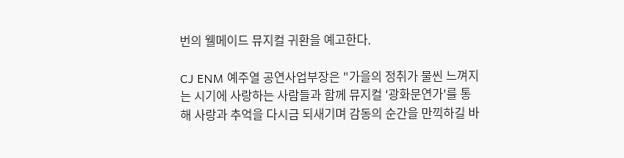번의 웰메이드 뮤지컬 귀환을 예고한다.

CJ ENM 예주열 공연사업부장은 "가을의 정취가 물씬 느껴지는 시기에 사랑하는 사람들과 함께 뮤지컬 '광화문연가'를 통해 사랑과 추억을 다시금 되새기며 감동의 순간을 만끽하길 바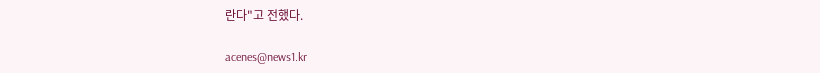란다"고 전했다.

acenes@news1.kr